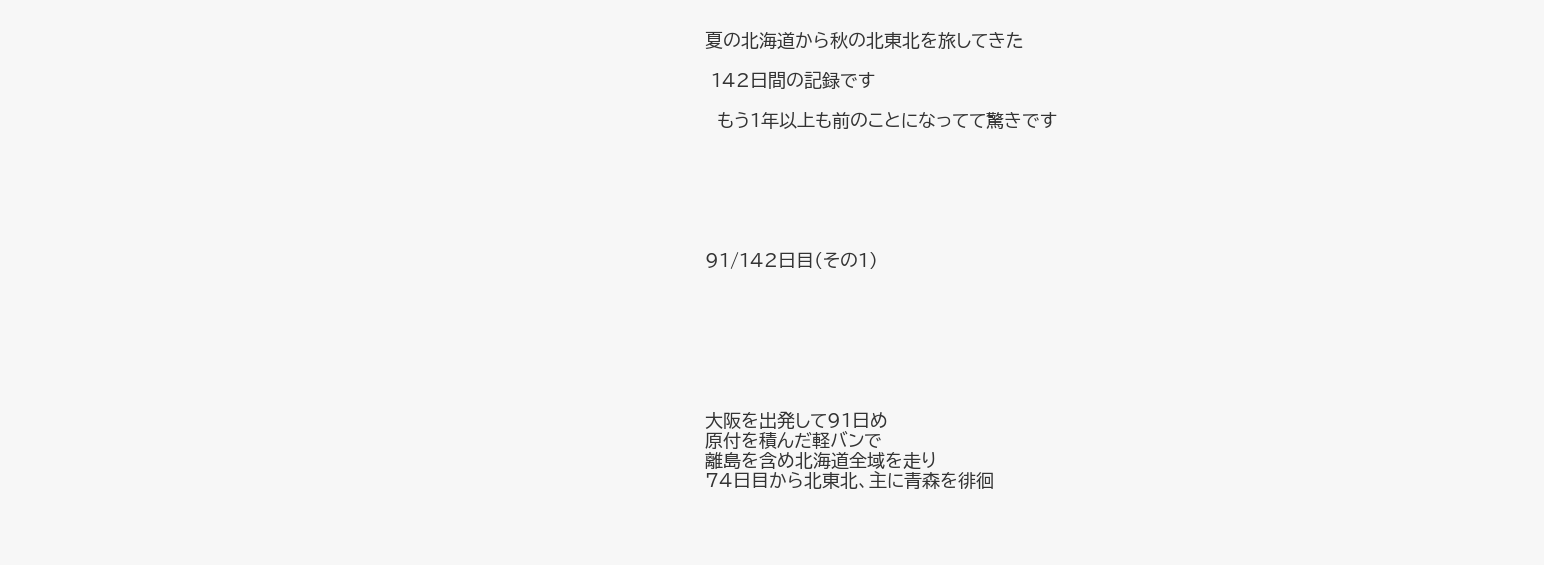夏の北海道から秋の北東北を旅してきた

 142日間の記録です

  もう1年以上も前のことになってて驚きです






91/142日目(その1)







大阪を出発して91日め
原付を積んだ軽バンで
離島を含め北海道全域を走り
74日目から北東北、主に青森を徘徊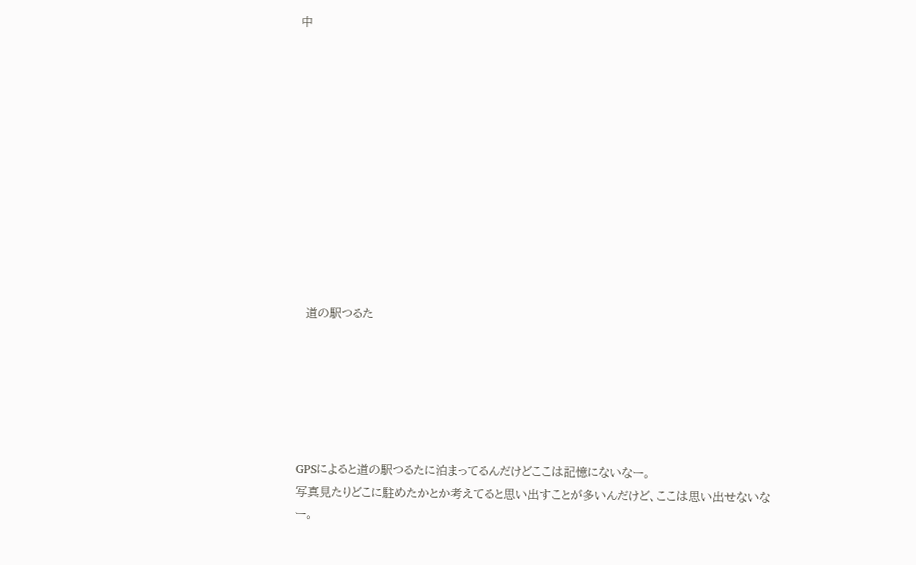中












  道の駅つるた






GPSによると道の駅つるたに泊まってるんだけどここは記憶にないなー。
写真見たりどこに駐めたかとか考えてると思い出すことが多いんだけど、ここは思い出せないなー。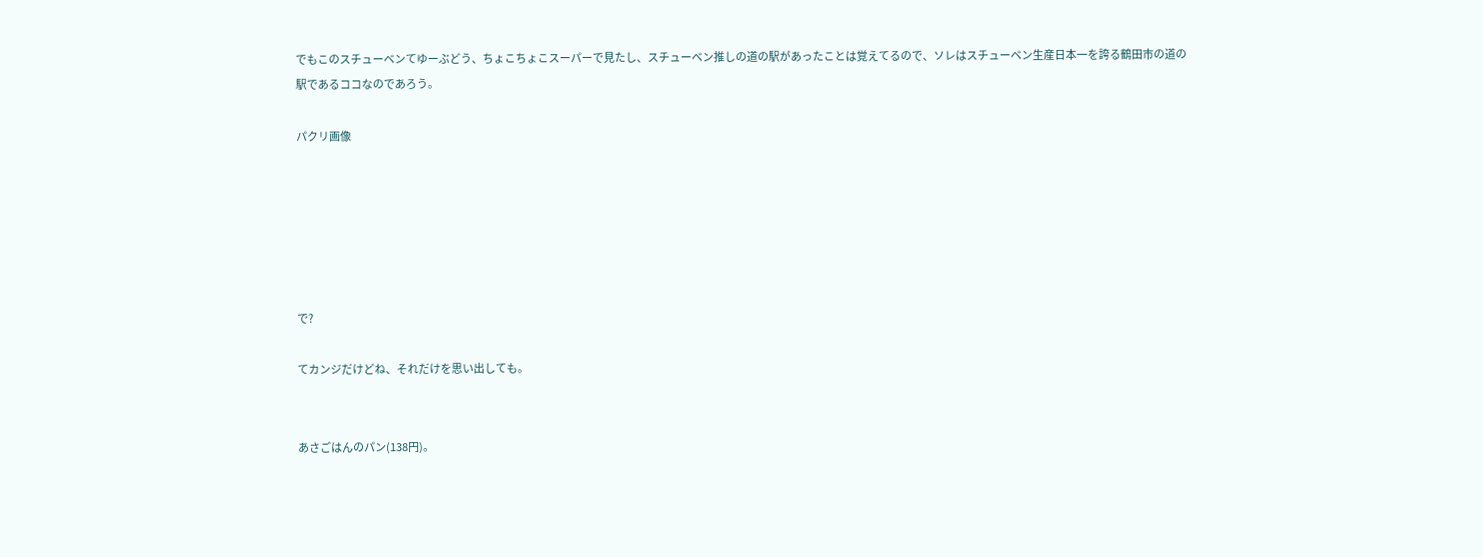でもこのスチューベンてゆーぶどう、ちょこちょこスーパーで見たし、スチューベン推しの道の駅があったことは覚えてるので、ソレはスチューベン生産日本一を誇る鶴田市の道の駅であるココなのであろう。

パクリ画像






で?

てカンジだけどね、それだけを思い出しても。


あさごはんのパン(138円)。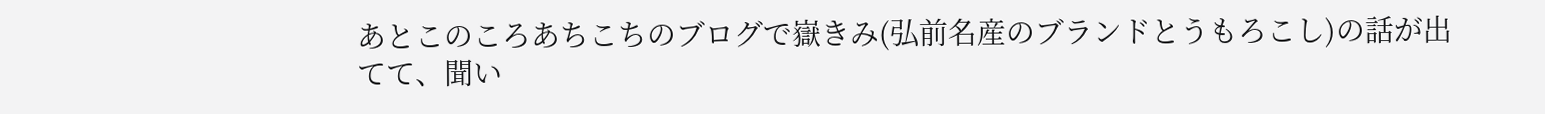あとこのころあちこちのブログで嶽きみ(弘前名産のブランドとうもろこし)の話が出てて、聞い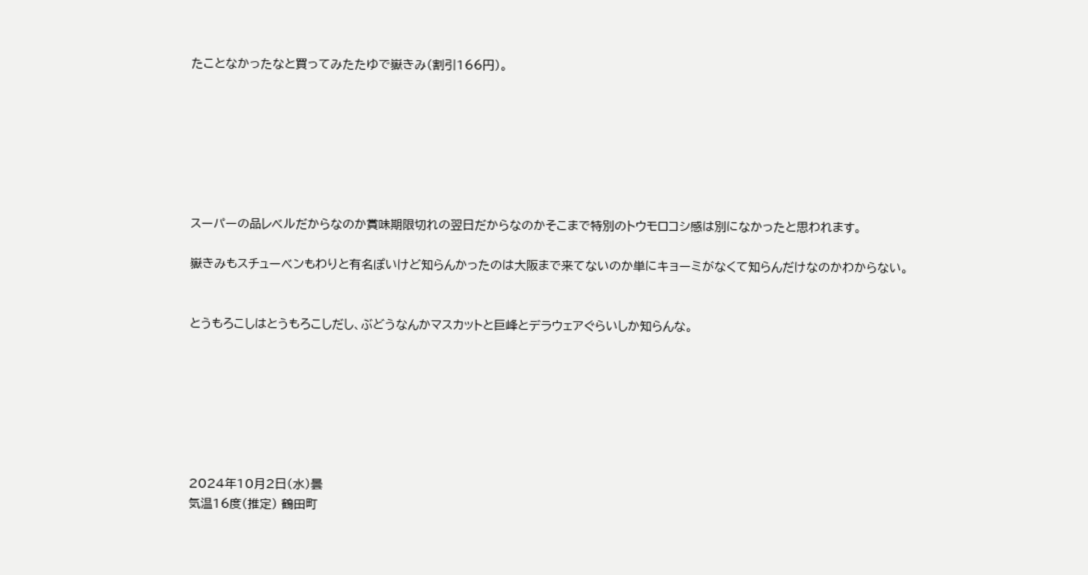たことなかったなと買ってみたたゆで嶽きみ(割引166円)。







スーパーの品レベルだからなのか賞味期限切れの翌日だからなのかそこまで特別のトウモロコシ感は別になかったと思われます。

嶽きみもスチューベンもわりと有名ぽいけど知らんかったのは大阪まで来てないのか単にキョーミがなくて知らんだけなのかわからない。


とうもろこしはとうもろこしだし、ぶどうなんかマスカットと巨峰とデラウェアぐらいしか知らんな。







2024年10月2日(水)曇
気温16度(推定) 鶴田町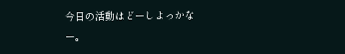今日の活動はどーしよっかなー。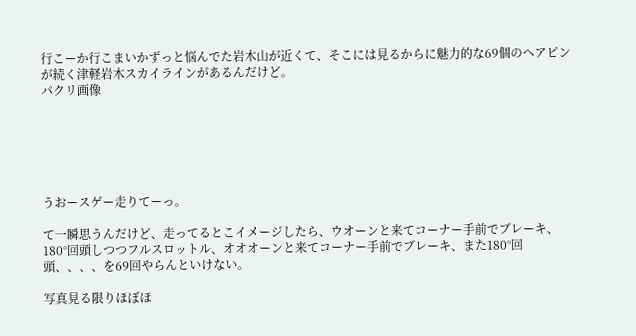行こーか行こまいかずっと悩んでた岩木山が近くて、そこには見るからに魅力的な69個のヘアピンが続く津軽岩木スカイラインがあるんだけど。
パクリ画像






うおースゲー走りてーっ。

て一瞬思うんだけど、走ってるとこイメージしたら、ウオーンと来てコーナー手前でブレーキ、180°回頭しつつフルスロットル、オオオーンと来てコーナー手前でブレーキ、また180°回頭、、、、を69回やらんといけない。

写真見る限りほぼほ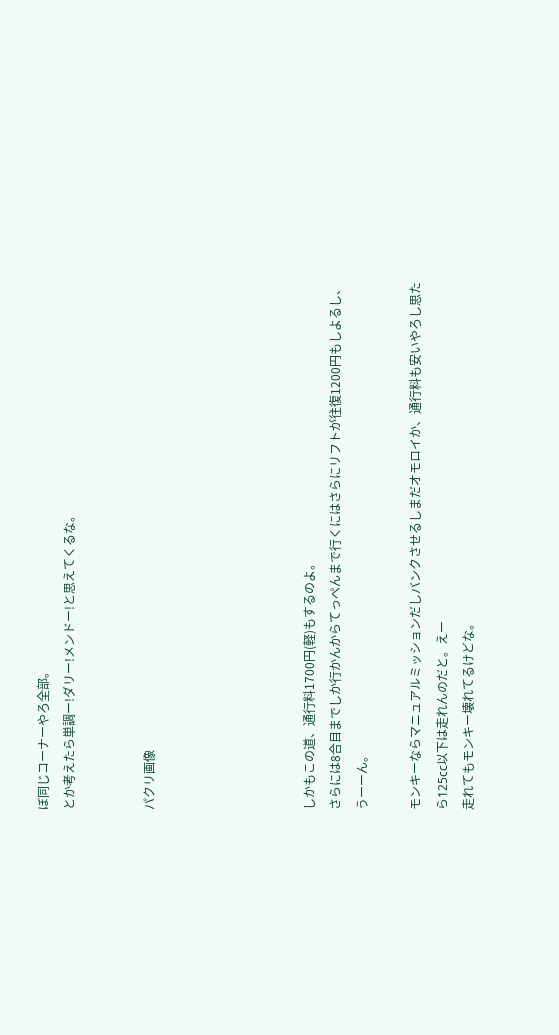ぼ同じコーナーやろ全部。
とか考えたら単調ー!ダリー!メンドー!と思えてくるな。


パクリ画像





しかもこの道、通行料1700円(軽)もするのよ。
さらには8合目までしか行かんからてっぺんまで行くにはさらにリフトが往復1200円もしよるし、うーーん。

モンキーならマニュアルミッションだしバンクさせるしまだオモロイか、通行料も安いやろし思たら125cc以下は走れんのだと。えー
走れてもモンキー壊れてるけどな。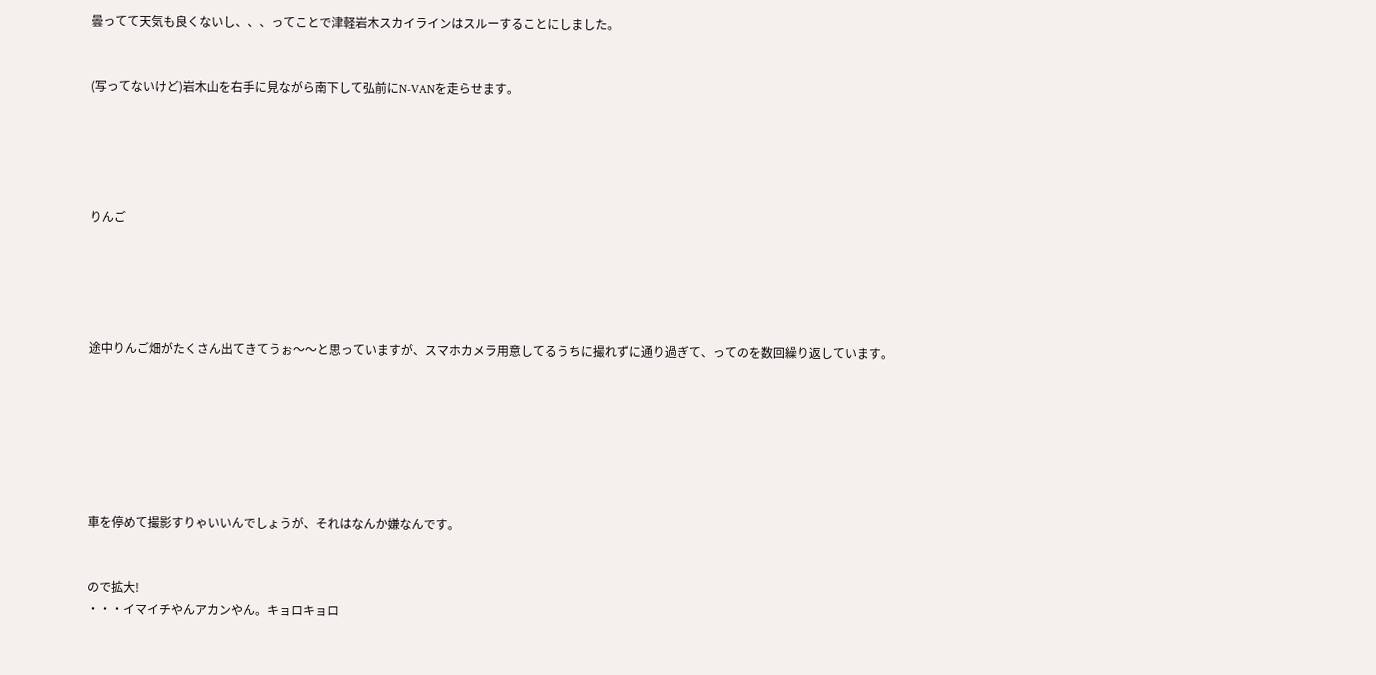曇ってて天気も良くないし、、、ってことで津軽岩木スカイラインはスルーすることにしました。


(写ってないけど)岩木山を右手に見ながら南下して弘前にN-VANを走らせます。





りんご





途中りんご畑がたくさん出てきてうぉ〜〜と思っていますが、スマホカメラ用意してるうちに撮れずに通り過ぎて、ってのを数回繰り返しています。







車を停めて撮影すりゃいいんでしょうが、それはなんか嫌なんです。


ので拡大!
・・・イマイチやんアカンやん。キョロキョロ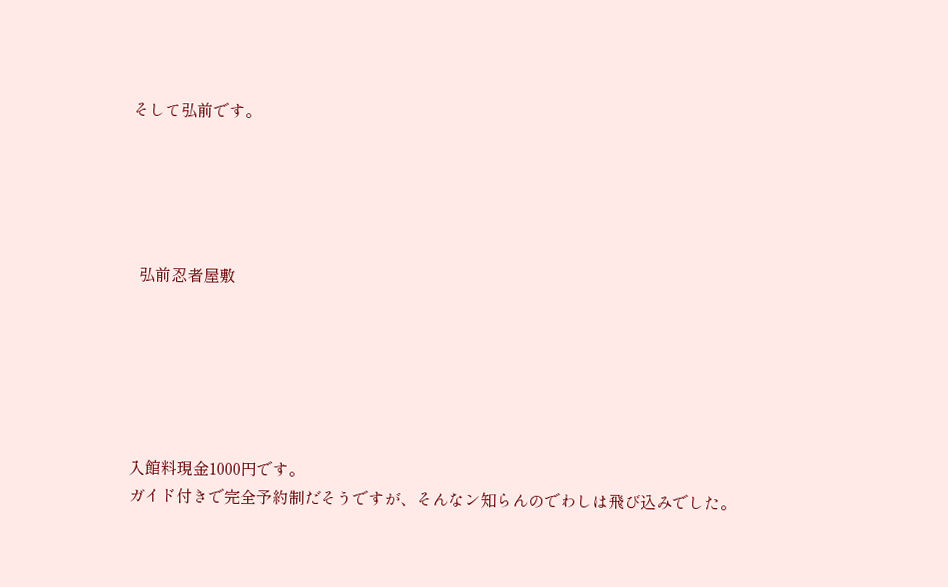そして弘前です。





  弘前忍者屋敷






入館料現金1000円です。
ガイド付きで完全予約制だそうですが、そんなン知らんのでわしは飛び込みでした。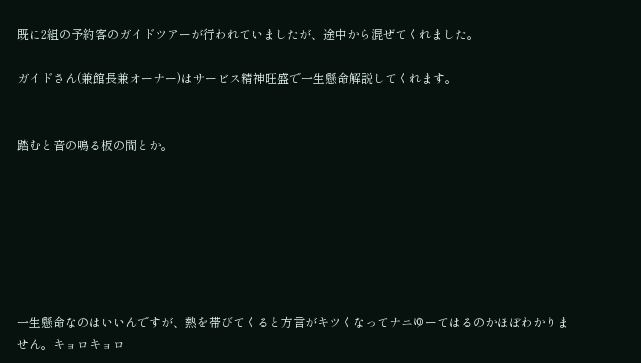既に2組の予約客のガイドツアーが行われていましたが、途中から混ぜてくれました。

ガイドさん(兼館長兼オーナー)はサービス精神旺盛で一生懸命解説してくれます。


踏むと音の鳴る板の間とか。







一生懸命なのはいいんですが、熱を帯びてくると方言がキツくなってナニゆーてはるのかほぼわかりません。キョロキョロ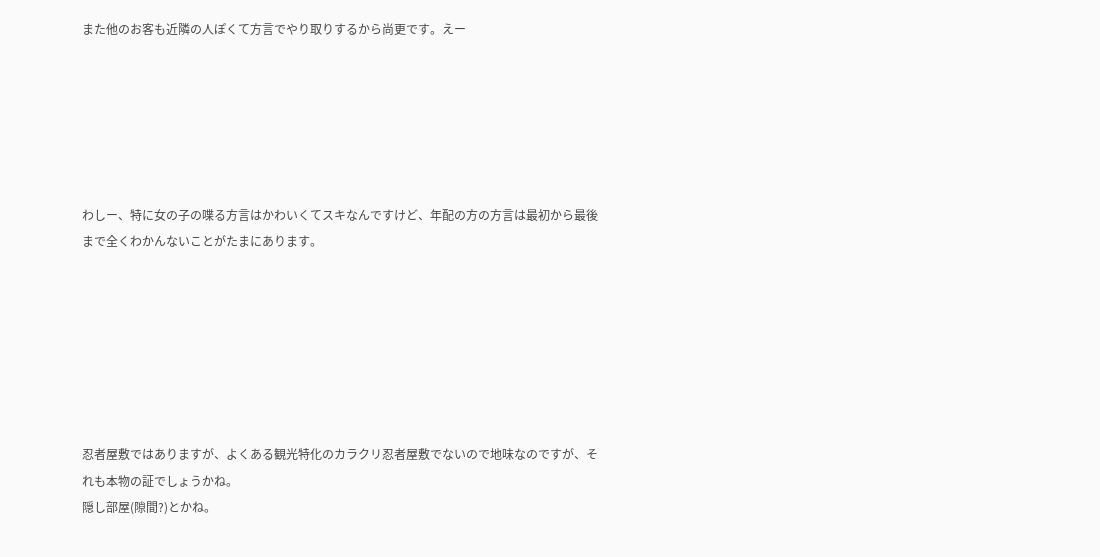また他のお客も近隣の人ぽくて方言でやり取りするから尚更です。えー






わしー、特に女の子の喋る方言はかわいくてスキなんですけど、年配の方の方言は最初から最後まで全くわかんないことがたまにあります。







忍者屋敷ではありますが、よくある観光特化のカラクリ忍者屋敷でないので地味なのですが、それも本物の証でしょうかね。
隠し部屋(隙間?)とかね。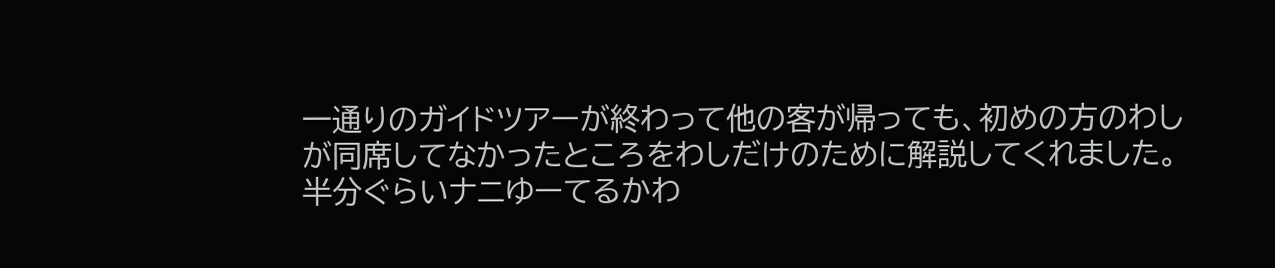一通りのガイドツアーが終わって他の客が帰っても、初めの方のわしが同席してなかったところをわしだけのために解説してくれました。
半分ぐらいナニゆーてるかわ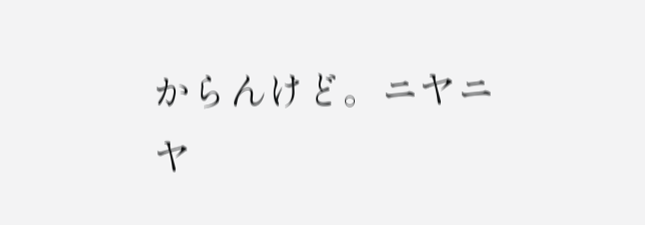からんけど。ニヤニヤ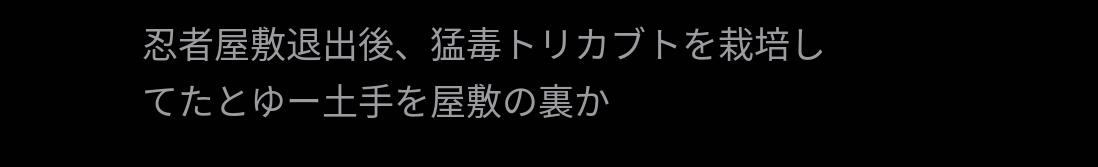忍者屋敷退出後、猛毒トリカブトを栽培してたとゆー土手を屋敷の裏か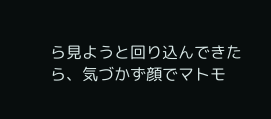ら見ようと回り込んできたら、気づかず顔でマトモ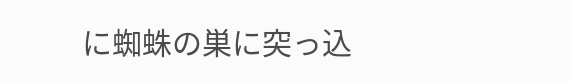に蜘蛛の巣に突っ込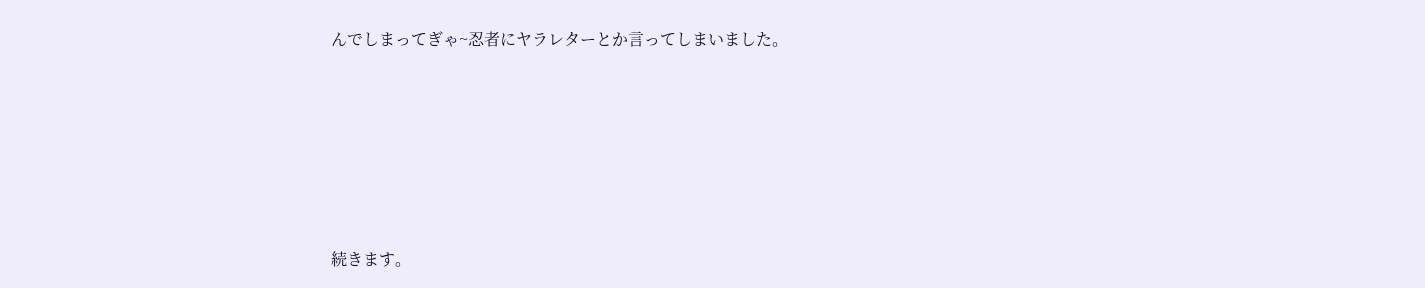んでしまってぎゃ~忍者にヤラレターとか言ってしまいました。







続きます。